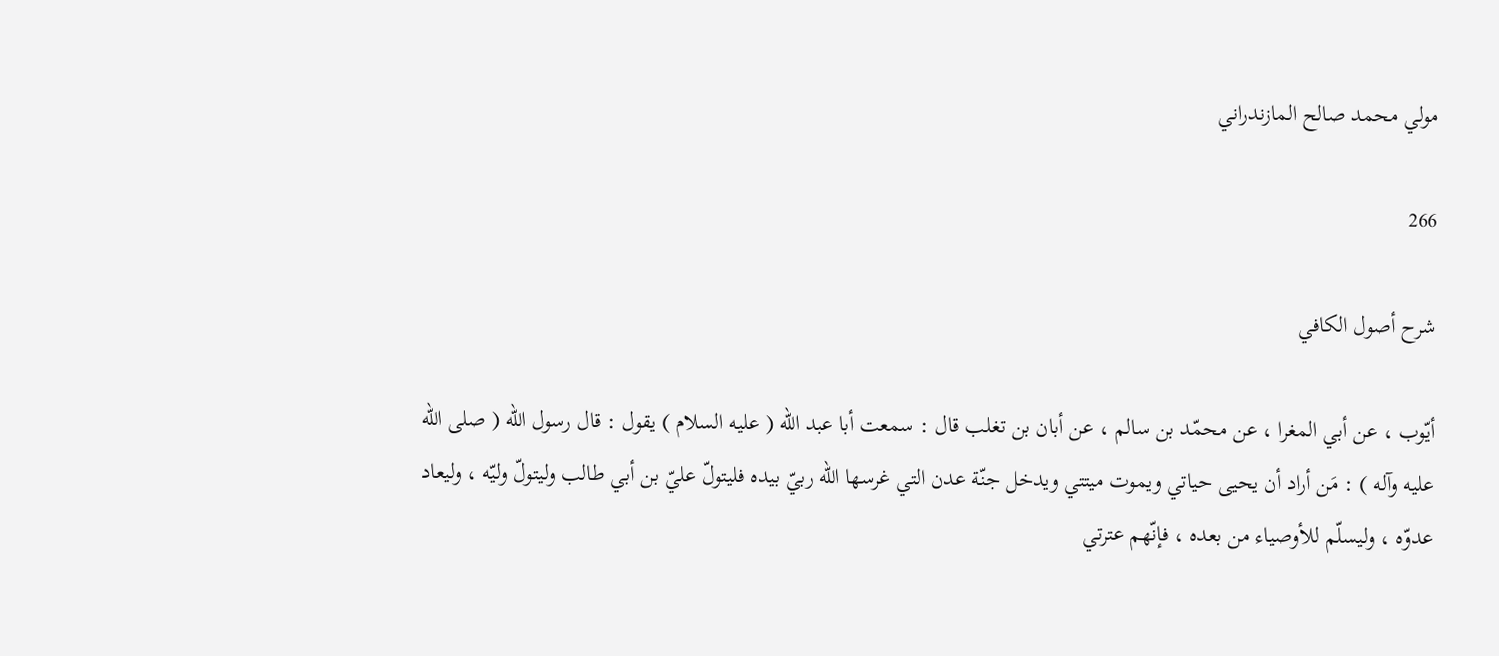مولي محمد صالح المازندراني

266

شرح أصول الكافي

أيّوب ، عن أبي المغرا ، عن محمّد بن سالم ، عن أبان بن تغلب قال : سمعت أبا عبد الله ( عليه السلام ) يقول : قال رسول الله ( صلى الله عليه وآله ) : مَن أراد أن يحيى حياتي ويموت ميتتي ويدخل جنّة عدن التي غرسها الله ربيّ بيده فليتولّ عليّ بن أبي طالب وليتولّ وليّه ، وليعاد عدوّه ، وليسلّم للأوصياء من بعده ، فإنّهم عترتي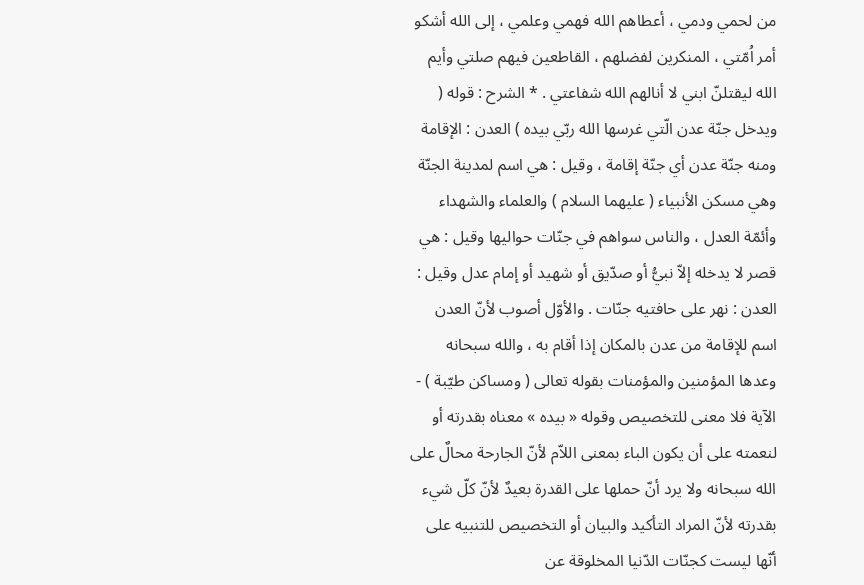من لحمي ودمي ، أعطاهم الله فهمي وعلمي ، إلى الله أشكو أمر اُمّتي ، المنكرين لفضلهم ، القاطعين فيهم صلتي وأيم الله ليقتلنّ ابني لا أنالهم الله شفاعتي . * الشرح : قوله ( ويدخل جنّة عدن الّتي غرسها الله ربّي بيده ) العدن : الإقامة ومنه جنّة عدن أي جنّة إقامة ، وقيل : هي اسم لمدينة الجنّة وهي مسكن الأنبياء ( عليهما السلام ) والعلماء والشهداء وأئمّة العدل ، والناس سواهم في جنّات حواليها وقيل : هي قصر لا يدخله إلاّ نبيُّ أو صدّيق أو شهيد أو إمام عدل وقيل : العدن : نهر على حافتيه جنّات . والأوّل أصوب لأنّ العدن اسم للإقامة من عدن بالمكان إذا أقام به ، والله سبحانه وعدها المؤمنين والمؤمنات بقوله تعالى ( ومساكن طيّبة ) - الآية فلا معنى للتخصيص وقوله « بيده » معناه بقدرته أو لنعمته على أن يكون الباء بمعنى اللاّم لأنّ الجارحة محالٌ على الله سبحانه ولا يرد أنّ حملها على القدرة بعيدٌ لأنّ كلّ شيء بقدرته لأنّ المراد التأكيد والبيان أو التخصيص للتنبيه على أنّها ليست كجنّات الدّنيا المخلوقة عن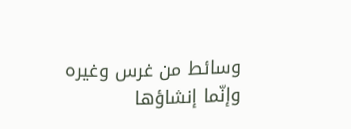وسائط من غرس وغيره وإنّما إنشاؤها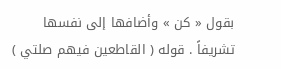بقول « كن » وأضافها إلى نفسها تشريفاً . قوله ( القاطعين فيهم صلتي )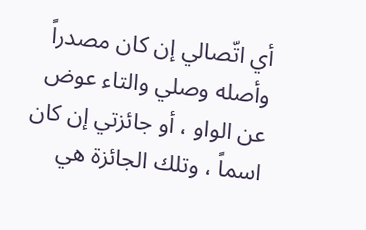أي اتّصالي إن كان مصدراً وأصله وصلي والتاء عوض عن الواو ، أو جائزتي إن كان اسماً ، وتلك الجائزة هي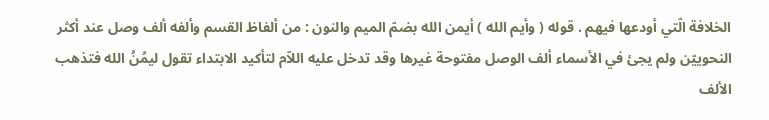الخلافة الّتي أودعها فيهم . قوله ( وأيم الله ) أيمن الله بضمّ الميم والنون : من ألفاظ القسم وألفه ألف وصل عند أكثر النحوييّن ولم يجئ في الأسماء ألف الوصل مفتوحة غيرها وقد تدخل عليه اللاّم لتأكيد الابتداء تقول ليمُنُ الله فتذهب الألف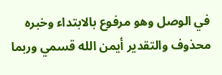في الوصل وهو مرفوع بالابتداء وخبره محذوف والتقدير أيمن الله قسمي وربما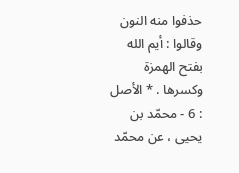حذفوا منه النون وقالوا : أيم الله بفتح الهمزة وكسرها . * الأصل : 6 - محمّد بن يحيى ، عن محمّد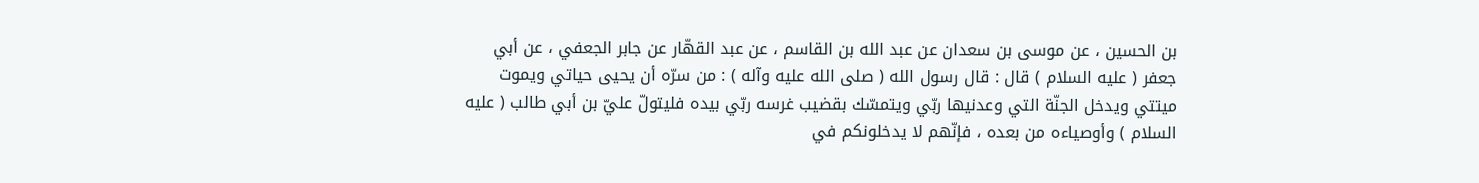بن الحسين ، عن موسى بن سعدان عن عبد الله بن القاسم ، عن عبد القهّار عن جابر الجعفي ، عن أبي جعفر ( عليه السلام ) قال : قال رسول الله ( صلى الله عليه وآله ) : من سرّه أن يحيى حياتي ويموت ميتتي ويدخل الجنّة التي وعدنيها ربّي ويتمسّك بقضيب غرسه ربّي بيده فليتولّ عليّ بن أبي طالب ( عليه السلام ) وأوصياءه من بعده ، فإنّهم لا يدخلونكم في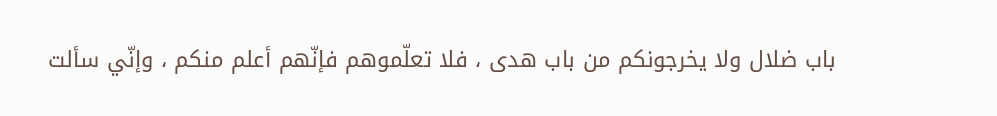باب ضلال ولا يخرجونكم من باب هدى ، فلا تعلّموهم فإنّهم أعلم منكم ، وإنّي سألت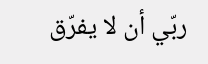ربّي أن لا يفرّق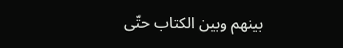بينهم وبين الكتاب حتّى